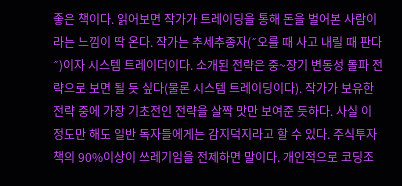좋은 책이다. 읽어보면 작가가 트레이딩을 통해 돈을 벌어본 사람이라는 느낌이 딱 온다. 작가는 추세추종자(˝오를 때 사고 내릴 때 판다˝)이자 시스템 트레이더이다. 소개된 전략은 중~장기 변동성 돌파 전략으로 보면 될 듯 싶다(물론 시스템 트레이딩이다). 작가가 보유한 전략 중에 가장 기초전인 전략을 살짝 맛만 보여준 듯하다. 사실 이 정도만 해도 일반 독자들에게는 감지덕지라고 할 수 있다. 주식투자 책의 90%이상이 쓰레기임을 전제하면 말이다. 개인적으로 코딩조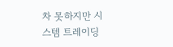차 못하지만 시스템 트레이딩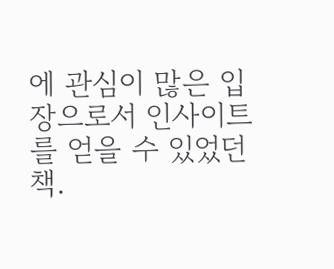에 관심이 많은 입장으로서 인사이트를 얻을 수 있었던 책.